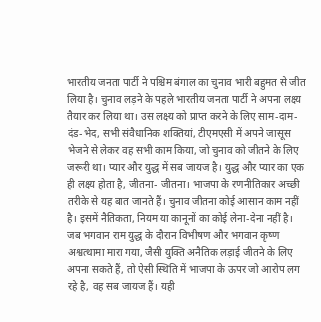भारतीय जनता पार्टी ने पश्चिम बंगाल का चुनाव भारी बहुमत से जीत लिया है। चुनाव लड़ने के पहले भारतीय जनता पार्टी ने अपना लक्ष्य तैयार कर लिया था। उस लक्ष्य को प्राप्त करने के लिए साम-दाम-दंड-भेद, सभी संवैधानिक शक्तियां, टीएमएसी में अपने जासूस भेजने से लेकर वह सभी काम किया, जो चुनाव को जीतने के लिए जरूरी था। प्यार और युद्ध में सब जायज है। युद्ध और प्यार का एक ही लक्ष्य होता है, जीतना- जीतना। भाजपा के रणनीतिकार अच्छी तरीके से यह बात जानते हैं। चुनाव जीतना कोई आसान काम नहीं है। इसमें नैतिकता, नियम या कानूनों का कोई लेना-देना नहीं है। जब भगवान राम युद्ध के दौरान विभीषण और भगवान कृष्ण अश्वत्थामा मारा गया, जैसी युक्ति अनैतिक लड़ाई जीतने के लिए अपना सकते हैं, तो ऐसी स्थिति में भाजपा के ऊपर जो आरोप लग रहे है, वह सब जायज हैं। यही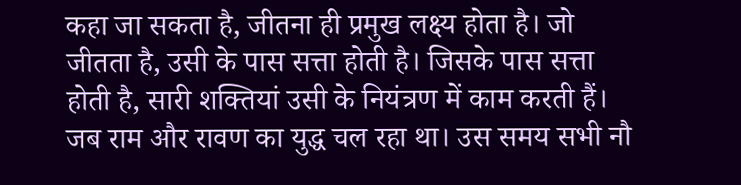कहा जा सकता है, जीतना ही प्रमुख लक्ष्य होता है। जो जीतता है, उसी के पास सत्ता होती है। जिसके पास सत्ता होती है, सारी शक्तियां उसी के नियंत्रण में काम करती हैं। जब राम और रावण का युद्ध चल रहा था। उस समय सभी नौ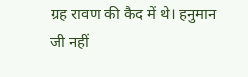ग्रह रावण की कैद में थे। हनुमान जी नहीं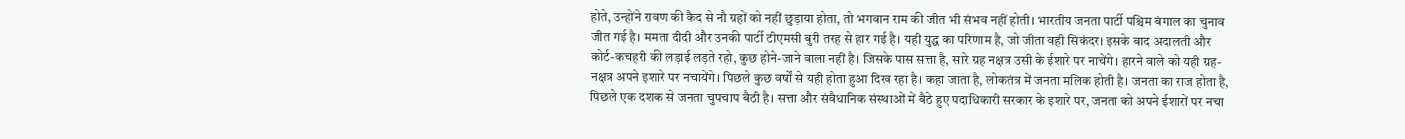होते, उन्होंने रावण की कैद से नौ ग्रहों को नहीं छुड़ाया होता, तो भगवान राम की जीत भी संभव नहीं होती। भारतीय जनता पार्टी पश्चिम बंगाल का चुनाव जीत गई है। ममता दीदी और उनकी पार्टी टीएमसी बुरी तरह से हार गई है। यही युद्ध का परिणाम है, जो जीता वही सिकंदर। इसके बाद अदालती और कोर्ट-कचहरी की लड़ाई लड़ते रहो, कुछ होने-जाने वाला नहीं है। जिसके पास सत्ता है, सारे ग्रह नक्षत्र उसी के ईशारे पर नाचेंगे। हारने वाले को यही ग्रह-नक्षत्र अपने इशारे पर नचायेंगे। पिछले कुछ वर्षों से यही होता हुआ दिख रहा है। कहा जाता है, लोकतंत्र में जनता मलिक होती है। जनता का राज होता है, पिछले एक दशक से जनता चुपचाप बैठी है। सत्ता और संवैधानिक संस्थाओं में बैठे हुए पदाधिकारी सरकार के इशारे पर, जनता को अपने ईशारों पर नचा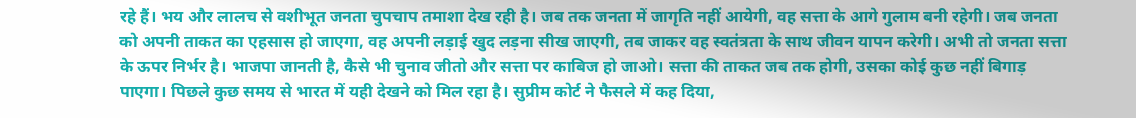रहे हैं। भय और लालच से वशीभूत जनता चुपचाप तमाशा देख रही है। जब तक जनता में जागृति नहीं आयेगी, वह सत्ता के आगे गुलाम बनी रहेगी। जब जनता को अपनी ताकत का एहसास हो जाएगा, वह अपनी लड़ाई खुद लड़ना सीख जाएगी, तब जाकर वह स्वतंत्रता के साथ जीवन यापन करेगी। अभी तो जनता सत्ता के ऊपर निर्भर है। भाजपा जानती है, कैसे भी चुनाव जीतो और सत्ता पर काबिज हो जाओ। सत्ता की ताकत जब तक होगी, उसका कोई कुछ नहीं बिगाड़ पाएगा। पिछले कुछ समय से भारत में यही देखने को मिल रहा है। सुप्रीम कोर्ट ने फैसले में कह दिया,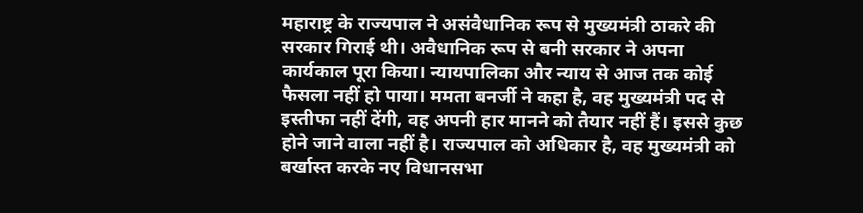महाराष्ट्र के राज्यपाल ने असंवैधानिक रूप से मुख्यमंत्री ठाकरे की सरकार गिराई थी। अवैधानिक रूप से बनी सरकार ने अपना कार्यकाल पूरा किया। न्यायपालिका और न्याय से आज तक कोई फैसला नहीं हो पाया। ममता बनर्जी ने कहा है, वह मुख्यमंत्री पद से इस्तीफा नहीं देंगी, वह अपनी हार मानने को तैयार नहीं हैं। इससे कुछ होने जाने वाला नहीं है। राज्यपाल को अधिकार है, वह मुख्यमंत्री को बर्खास्त करके नए विधानसभा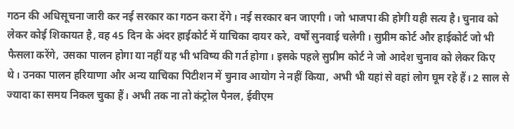गठन की अधिसूचना जारी कर नई सरकार का गठन करा देंगे। नई सरकार बन जाएगी। जो भाजपा की होगी यही सत्य है। चुनाव को लेकर कोई शिकायत है, वह 45 दिन के अंदर हाईकोर्ट में याचिका दायर करे, वर्षों सुनवाई चलेगी। सुप्रीम कोर्ट और हाईकोर्ट जो भी फैसला करेंगे, उसका पालन होगा या नहीं यह भी भविष्य की गर्त होगा। इसके पहले सुप्रीम कोर्ट ने जो आदेश चुनाव को लेकर किए थे। उनका पालन हरियाणा और अन्य याचिका पिटीशन में चुनाव आयोग ने नहीं किया, अभी भी यहां से वहां लोग घूम रहे हैं। 2 साल से ज्यादा का समय निकल चुका हैं। अभी तक ना तो कंट्रोल पैनल, ईवीएम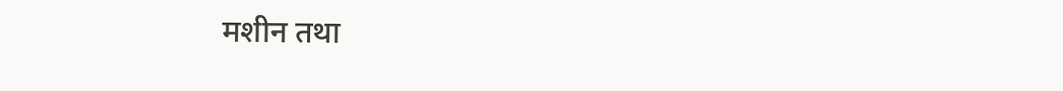मशीन तथा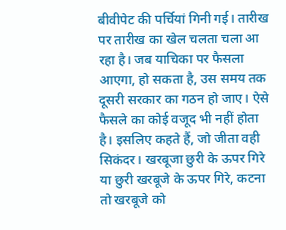बीवीपेट की पर्चियां गिनी गई। तारीख पर तारीख का खेल चलता चला आ रहा है। जब याचिका पर फैसला आएगा, हो सकता है, उस समय तक दूसरी सरकार का गठन हो जाए। ऐसे फैसले का कोई वजूद भी नहीं होता है। इसलिए कहते हैं, जो जीता वही सिकंदर। खरबूजा छुरी के ऊपर गिरे या छुरी खरबूजे के ऊपर गिरे, कटना तो खरबूजे को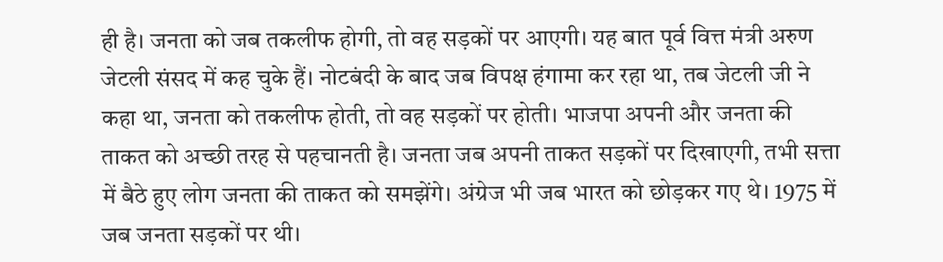ही है। जनता को जब तकलीफ होगी, तो वह सड़कों पर आएगी। यह बात पूर्व वित्त मंत्री अरुण जेटली संसद में कह चुके हैं। नोटबंदी के बाद जब विपक्ष हंगामा कर रहा था, तब जेटली जी ने कहा था, जनता को तकलीफ होती, तो वह सड़कों पर होती। भाजपा अपनी और जनता की ताकत को अच्छी तरह से पहचानती है। जनता जब अपनी ताकत सड़कों पर दिखाएगी, तभी सत्ता में बैठे हुए लोग जनता की ताकत को समझेंगे। अंग्रेज भी जब भारत को छोड़कर गए थे। 1975 में जब जनता सड़कों पर थी।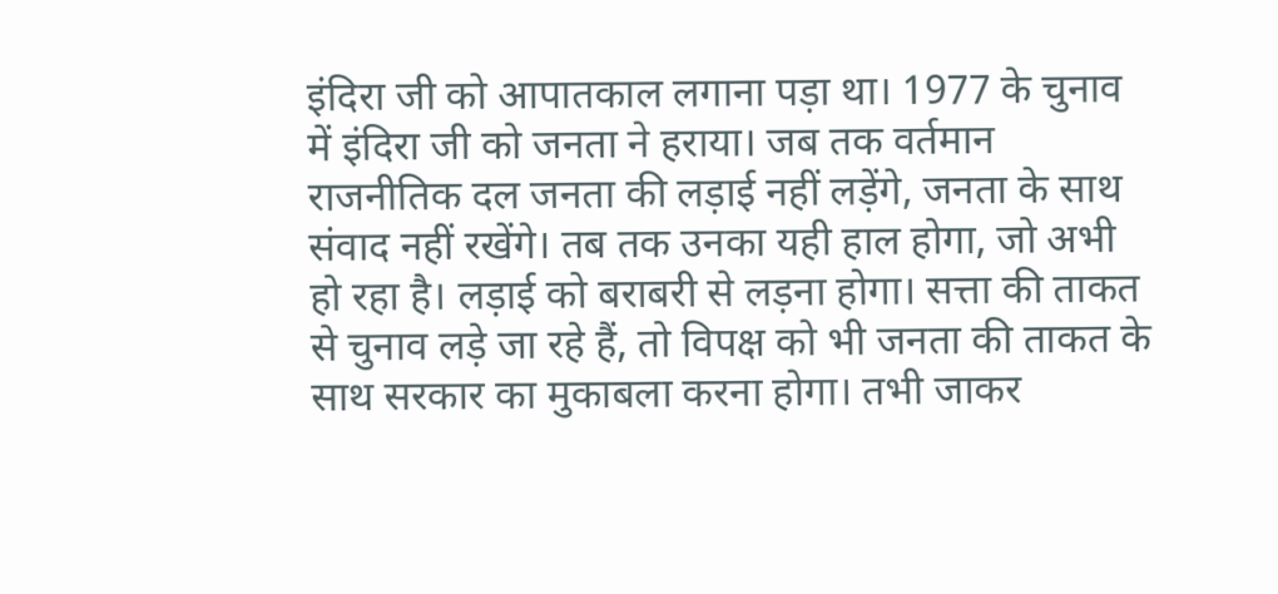इंदिरा जी को आपातकाल लगाना पड़ा था। 1977 के चुनाव में इंदिरा जी को जनता ने हराया। जब तक वर्तमान राजनीतिक दल जनता की लड़ाई नहीं लड़ेंगे, जनता के साथ संवाद नहीं रखेंगे। तब तक उनका यही हाल होगा, जो अभी हो रहा है। लड़ाई को बराबरी से लड़ना होगा। सत्ता की ताकत से चुनाव लड़े जा रहे हैं, तो विपक्ष को भी जनता की ताकत के साथ सरकार का मुकाबला करना होगा। तभी जाकर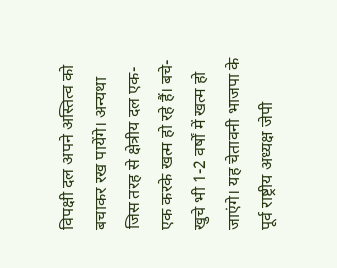विपक्षी दल अपने अस्तित्व को बचाकर रख पायेंगे। अन्यथा जिस तरह से क्षेत्रीय दल एक-एक करके खत्म हो रहे हैं। बचे-खुचे भी 1-2 वर्षों में खत्म हो जाएंगे। यह चेतावनी भाजपा के पूर्व राष्ट्रीय अध्यक्ष जेपी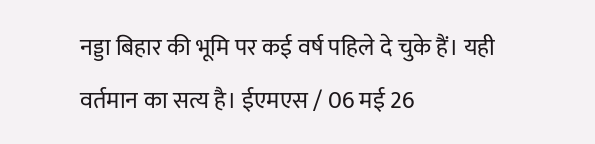नड्डा बिहार की भूमि पर कई वर्ष पहिले दे चुके हैं। यही वर्तमान का सत्य है। ईएमएस / 06 मई 26